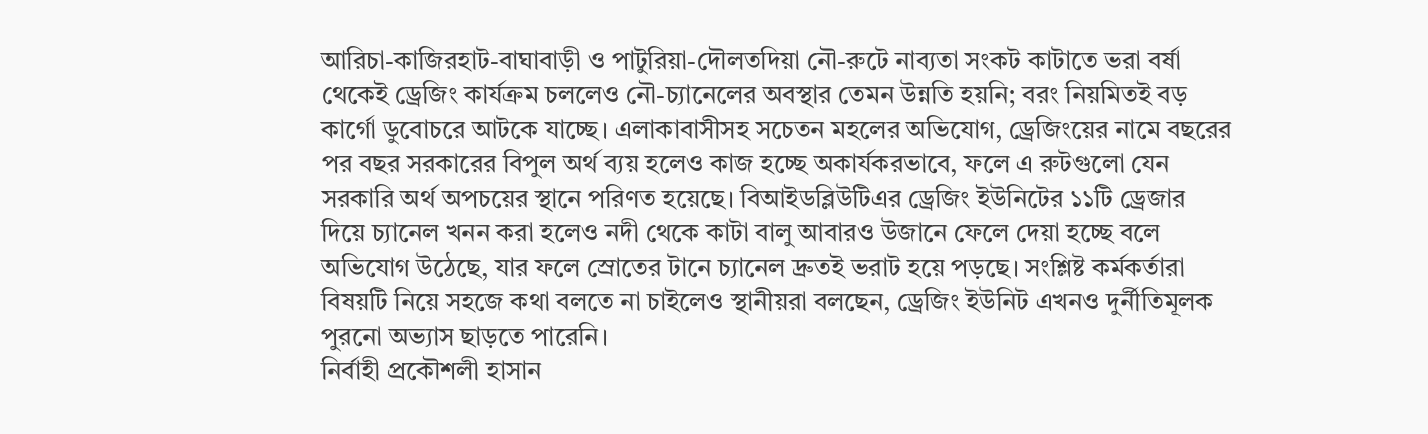আরিচা-কাজিরহাট-বাঘাবাড়ী ও পাটুরিয়া-দৌলতদিয়া নৌ-রুটে নাব্যতা সংকট কাটাতে ভরা বর্ষা থেকেই ড্রেজিং কার্যক্রম চললেও নৌ-চ্যানেলের অবস্থার তেমন উন্নতি হয়নি; বরং নিয়মিতই বড় কার্গো ডুবোচরে আটকে যাচ্ছে। এলাকাবাসীসহ সচেতন মহলের অভিযোগ, ড্রেজিংয়ের নামে বছরের পর বছর সরকারের বিপুল অর্থ ব্যয় হলেও কাজ হচ্ছে অকার্যকরভাবে, ফলে এ রুটগুলো যেন সরকারি অর্থ অপচয়ের স্থানে পরিণত হয়েছে। বিআইডব্লিউটিএর ড্রেজিং ইউনিটের ১১টি ড্রেজার দিয়ে চ্যানেল খনন করা হলেও নদী থেকে কাটা বালু আবারও উজানে ফেলে দেয়া হচ্ছে বলে অভিযোগ উঠেছে, যার ফলে স্রোতের টানে চ্যানেল দ্রুতই ভরাট হয়ে পড়ছে। সংশ্লিষ্ট কর্মকর্তারা বিষয়টি নিয়ে সহজে কথা বলতে না চাইলেও স্থানীয়রা বলছেন, ড্রেজিং ইউনিট এখনও দুর্নীতিমূলক পুরনো অভ্যাস ছাড়তে পারেনি।
নির্বাহী প্রকৌশলী হাসান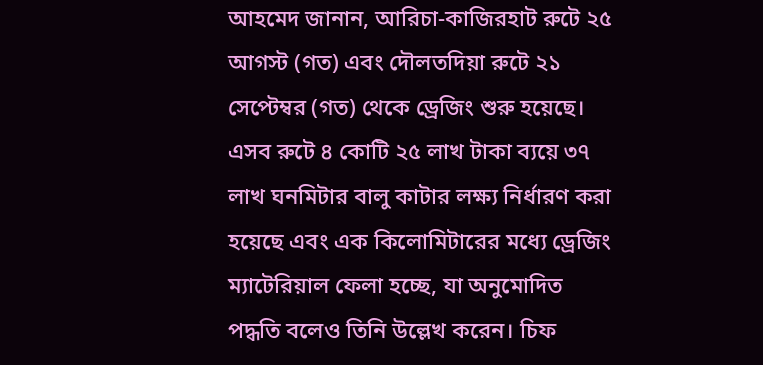আহমেদ জানান, আরিচা-কাজিরহাট রুটে ২৫ আগস্ট (গত) এবং দৌলতদিয়া রুটে ২১ সেপ্টেম্বর (গত) থেকে ড্রেজিং শুরু হয়েছে। এসব রুটে ৪ কোটি ২৫ লাখ টাকা ব্যয়ে ৩৭ লাখ ঘনমিটার বালু কাটার লক্ষ্য নির্ধারণ করা হয়েছে এবং এক কিলোমিটারের মধ্যে ড্রেজিং ম্যাটেরিয়াল ফেলা হচ্ছে, যা অনুমোদিত পদ্ধতি বলেও তিনি উল্লেখ করেন। চিফ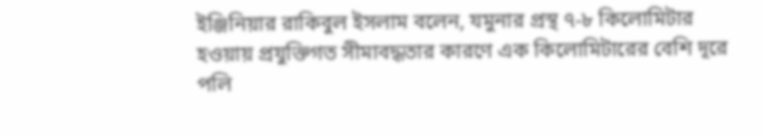ইঞ্জিনিয়ার রাকিবুল ইসলাম বলেন, যমুনার প্রস্থ ৭-৮ কিলোমিটার হওয়ায় প্রযুক্তিগত সীমাবদ্ধতার কারণে এক কিলোমিটারের বেশি দূরে পলি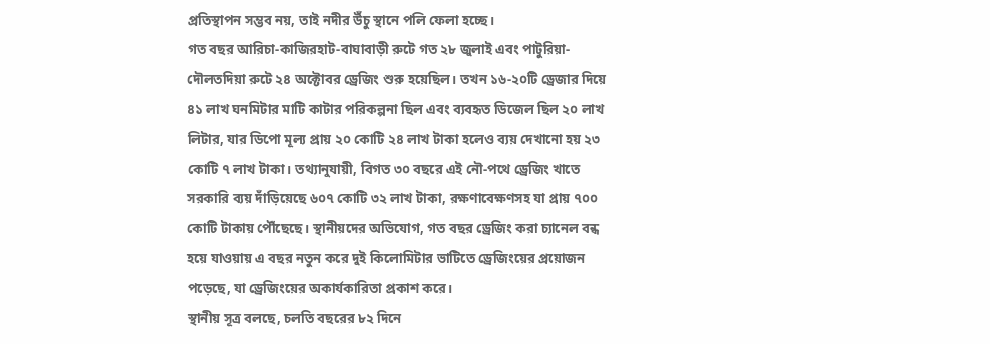প্রতিস্থাপন সম্ভব নয়, তাই নদীর উঁচু স্থানে পলি ফেলা হচ্ছে।
গত বছর আরিচা-কাজিরহাট-বাঘাবাড়ী রুটে গত ২৮ জুলাই এবং পাটুরিয়া-দৌলতদিয়া রুটে ২৪ অক্টোবর ড্রেজিং শুরু হয়েছিল। তখন ১৬-২০টি ড্রেজার দিয়ে ৪১ লাখ ঘনমিটার মাটি কাটার পরিকল্পনা ছিল এবং ব্যবহৃত ডিজেল ছিল ২০ লাখ লিটার, যার ডিপো মূল্য প্রায় ২০ কোটি ২৪ লাখ টাকা হলেও ব্যয় দেখানো হয় ২৩ কোটি ৭ লাখ টাকা। তথ্যানুযায়ী, বিগত ৩০ বছরে এই নৌ-পথে ড্রেজিং খাতে সরকারি ব্যয় দাঁড়িয়েছে ৬০৭ কোটি ৩২ লাখ টাকা, রক্ষণাবেক্ষণসহ যা প্রায় ৭০০ কোটি টাকায় পৌঁছেছে। স্থানীয়দের অভিযোগ, গত বছর ড্রেজিং করা চ্যানেল বন্ধ হয়ে যাওয়ায় এ বছর নতুন করে দুই কিলোমিটার ভাটিতে ড্রেজিংয়ের প্রয়োজন পড়েছে, যা ড্রেজিংয়ের অকার্যকারিতা প্রকাশ করে।
স্থানীয় সূত্র বলছে, চলতি বছরের ৮২ দিনে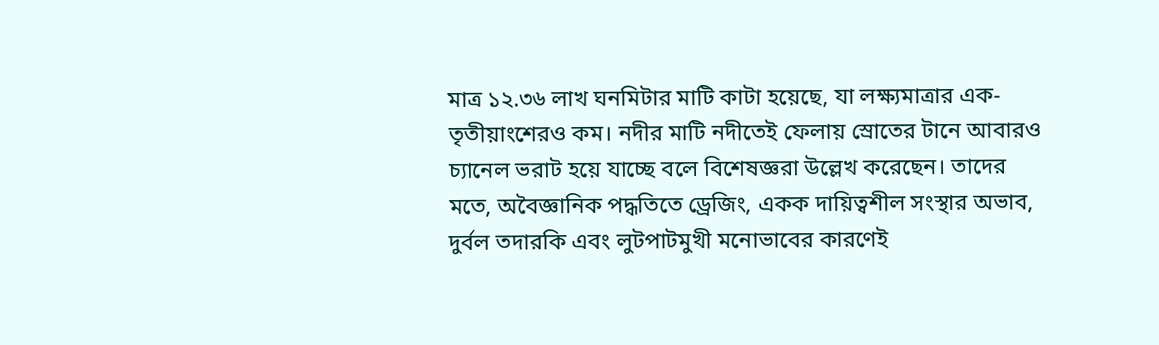মাত্র ১২.৩৬ লাখ ঘনমিটার মাটি কাটা হয়েছে, যা লক্ষ্যমাত্রার এক-তৃতীয়াংশেরও কম। নদীর মাটি নদীতেই ফেলায় স্রোতের টানে আবারও চ্যানেল ভরাট হয়ে যাচ্ছে বলে বিশেষজ্ঞরা উল্লেখ করেছেন। তাদের মতে, অবৈজ্ঞানিক পদ্ধতিতে ড্রেজিং, একক দায়িত্বশীল সংস্থার অভাব, দুর্বল তদারকি এবং লুটপাটমুখী মনোভাবের কারণেই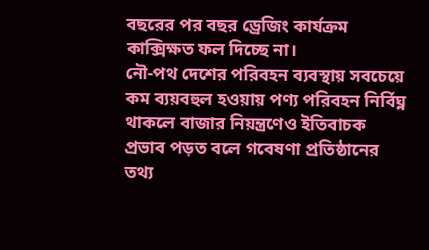বছরের পর বছর ড্রেজিং কার্যক্রম কাক্সিক্ষত ফল দিচ্ছে না।
নৌ-পথ দেশের পরিবহন ব্যবস্থায় সবচেয়ে কম ব্যয়বহুল হওয়ায় পণ্য পরিবহন নির্বিঘ্ন থাকলে বাজার নিয়ন্ত্রণেও ইতিবাচক প্রভাব পড়ত বলে গবেষণা প্রতিষ্ঠানের তথ্য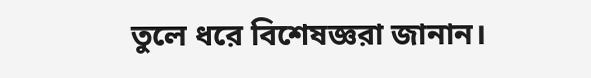তুলে ধরে বিশেষজ্ঞরা জানান।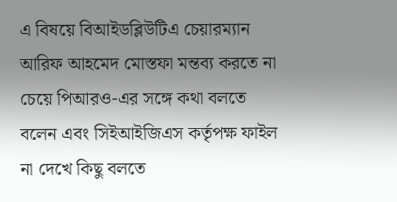এ বিষয়ে বিআইডব্লিউটিএ চেয়ারম্যান আরিফ আহমেদ মোস্তফা মন্তব্য করতে না চেয়ে পিআরও-এর সঙ্গে কথা বলতে বলেন এবং সিইআইজিএস কর্তৃপক্ষ ফাইল না দেখে কিছু বলতে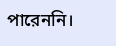পারেননি।